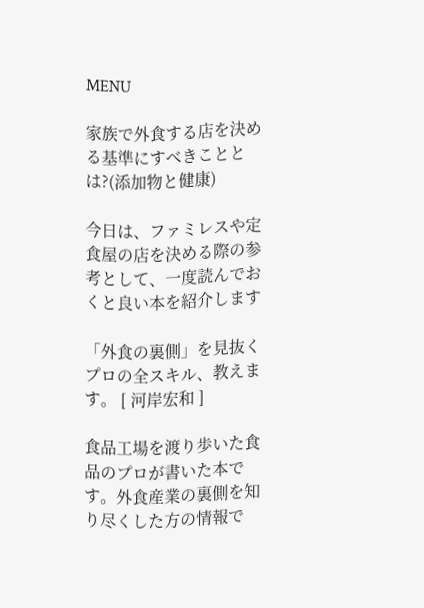MENU

家族で外食する店を決める基準にすべきこととは?(添加物と健康)

今日は、ファミレスや定食屋の店を決める際の参考として、一度読んでおくと良い本を紹介します

「外食の裏側」を見抜くプロの全スキル、教えます。 [ 河岸宏和 ]

食品工場を渡り歩いた食品のプロが書いた本です。外食産業の裏側を知り尽くした方の情報で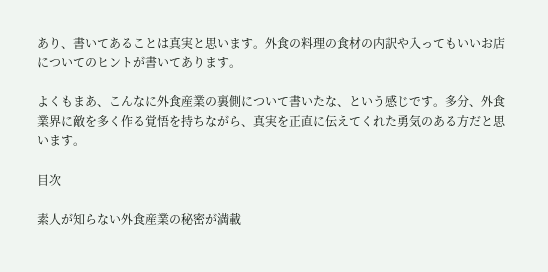あり、書いてあることは真実と思います。外食の料理の食材の内訳や入ってもいいお店についてのヒントが書いてあります。

よくもまあ、こんなに外食産業の裏側について書いたな、という感じです。多分、外食業界に敵を多く作る覚悟を持ちながら、真実を正直に伝えてくれた勇気のある方だと思います。

目次

素人が知らない外食産業の秘密が満載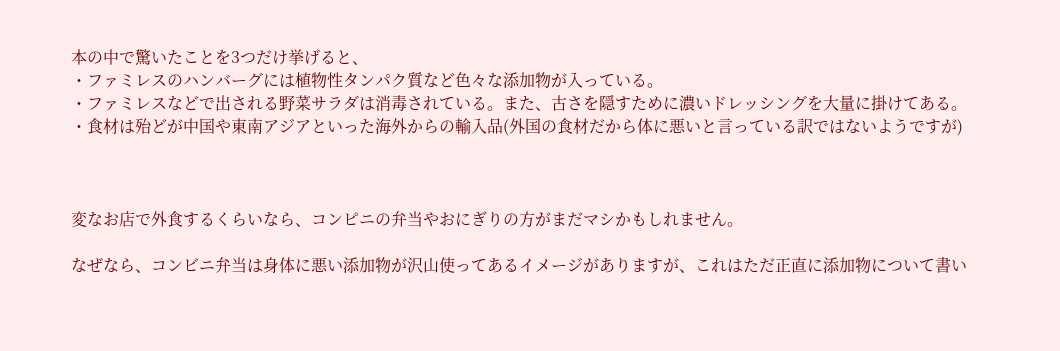本の中で驚いたことを3つだけ挙げると、
・ファミレスのハンバーグには植物性タンパク質など色々な添加物が入っている。
・ファミレスなどで出される野菜サラダは消毒されている。また、古さを隠すために濃いドレッシングを大量に掛けてある。
・食材は殆どが中国や東南アジアといった海外からの輸入品(外国の食材だから体に悪いと言っている訳ではないようですが)



変なお店で外食するくらいなら、コンピニの弁当やおにぎりの方がまだマシかもしれません。

なぜなら、コンビニ弁当は身体に悪い添加物が沢山使ってあるイメージがありますが、これはただ正直に添加物について書い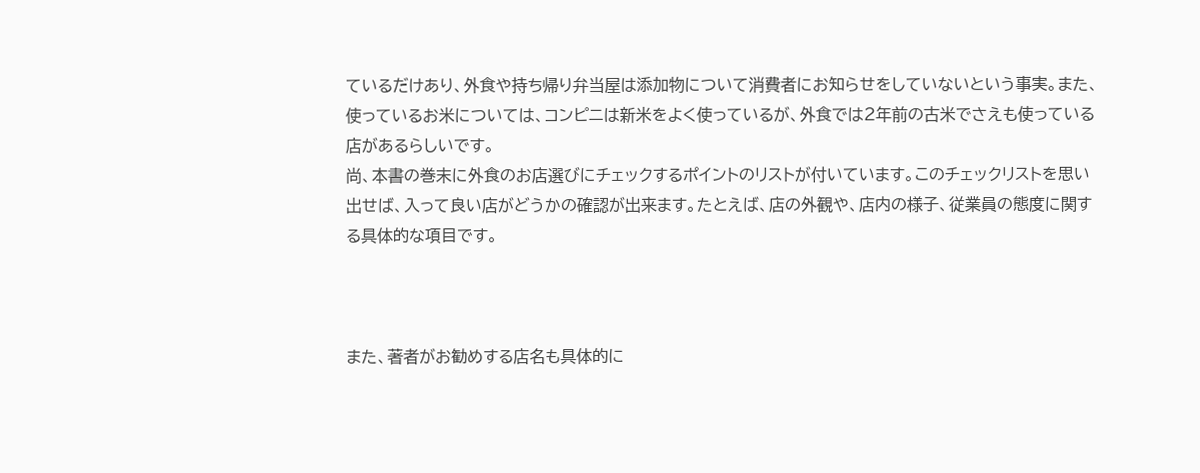ているだけあり、外食や持ち帰り弁当屋は添加物について消費者にお知らせをしていないという事実。また、使っているお米については、コンピニは新米をよく使っているが、外食では2年前の古米でさえも使っている店があるらしいです。
尚、本書の巻末に外食のお店選びにチェックするポイントのリストが付いています。このチェックリストを思い出せば、入って良い店がどうかの確認が出来ます。たとえば、店の外観や、店内の様子、従業員の態度に関する具体的な項目です。



また、著者がお勧めする店名も具体的に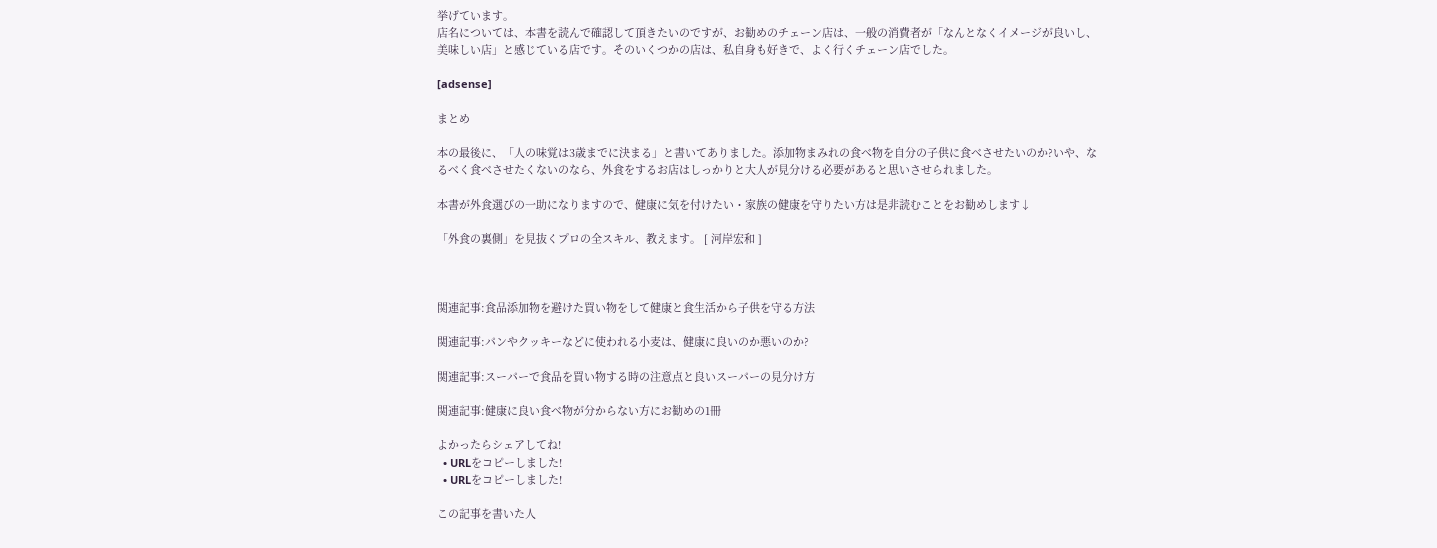挙げています。
店名については、本書を読んで確認して頂きたいのですが、お勧めのチェーン店は、一般の消費者が「なんとなくイメージが良いし、美味しい店」と感じている店です。そのいくつかの店は、私自身も好きで、よく行くチェーン店でした。

[adsense]

まとめ

本の最後に、「人の味覚は3歳までに決まる」と書いてありました。添加物まみれの食べ物を自分の子供に食べさせたいのか?いや、なるべく食べさせたくないのなら、外食をするお店はしっかりと大人が見分ける必要があると思いさせられました。

本書が外食選びの一助になりますので、健康に気を付けたい・家族の健康を守りたい方は是非読むことをお勧めします↓

「外食の裏側」を見抜くプロの全スキル、教えます。 [ 河岸宏和 ]



関連記事:食品添加物を避けた買い物をして健康と食生活から子供を守る方法

関連記事:パンやクッキーなどに使われる小麦は、健康に良いのか悪いのか?

関連記事:スーパーで食品を買い物する時の注意点と良いスーパーの見分け方

関連記事:健康に良い食べ物が分からない方にお勧めの1冊

よかったらシェアしてね!
  • URLをコピーしました!
  • URLをコピーしました!

この記事を書いた人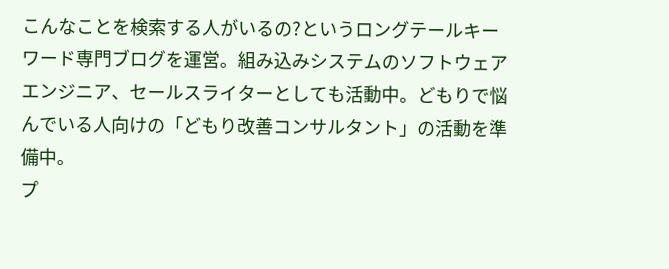こんなことを検索する人がいるの?というロングテールキーワード専門ブログを運営。組み込みシステムのソフトウェアエンジニア、セールスライターとしても活動中。どもりで悩んでいる人向けの「どもり改善コンサルタント」の活動を準備中。
プ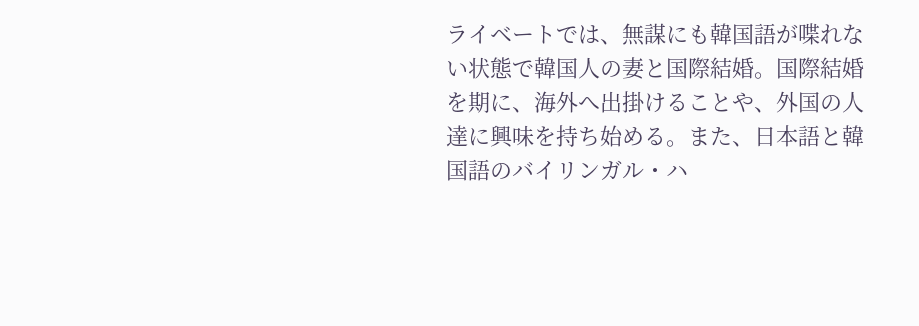ライベートでは、無謀にも韓国語が喋れない状態で韓国人の妻と国際結婚。国際結婚を期に、海外へ出掛けることや、外国の人達に興味を持ち始める。また、日本語と韓国語のバイリンガル・ハ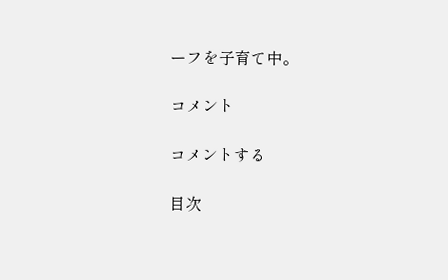ーフを子育て中。

コメント

コメントする

目次